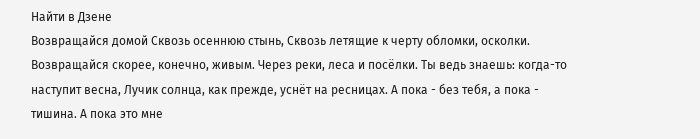Найти в Дзене
Возвращайся домой Сквозь осеннюю стынь, Сквозь летящие к черту обломки, осколки. Возвращайся скорее, конечно, живым. Через реки, леса и посёлки. Ты ведь знаешь: когда-то наступит весна, Лучик солнца, как прежде, уснёт на ресницах. А пока - без тебя, а пока - тишина. А пока это мне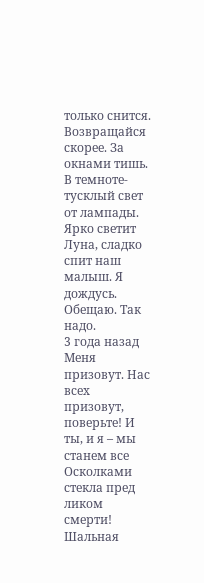только снится. Возвращайся скорее. За окнами тишь. В темноте- тусклый свет от лампады. Ярко светит Луна, сладко спит наш малыш. Я дождусь. Обещаю. Так надо.
3 года назад
Меня призовут. Нас всех призовут, поверьте! И ты, и я – мы станем все Осколками стекла пред ликом смерти! Шальная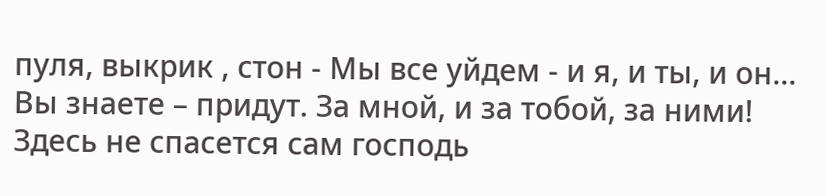пуля, выкрик , стон - Мы все уйдем - и я, и ты, и он... Вы знаете – придут. За мной, и за тобой, за ними! Здесь не спасется сам господь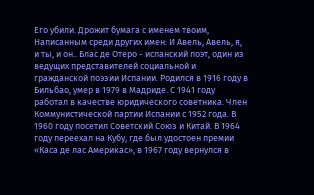Его убили. Дрожит бумага с именем твоим, Написанным среди других имен: И Авель, Авель, я, и ты, и он.. Блас де Отеро - испанский поэт, один из ведущих представителей социальной и гражданской поэзии Испании. Родился в 1916 году в Бильбао, умер в 1979 в Мадриде. С 1941 году работал в качестве юридического советника. Член Коммунистической партии Испании с 1952 года. В 1960 году посетил Советский Союз и Китай. В 1964 году переехал на Кубу, где был удостоен премии «Каса де лас Америкас», в 1967 году вернулся в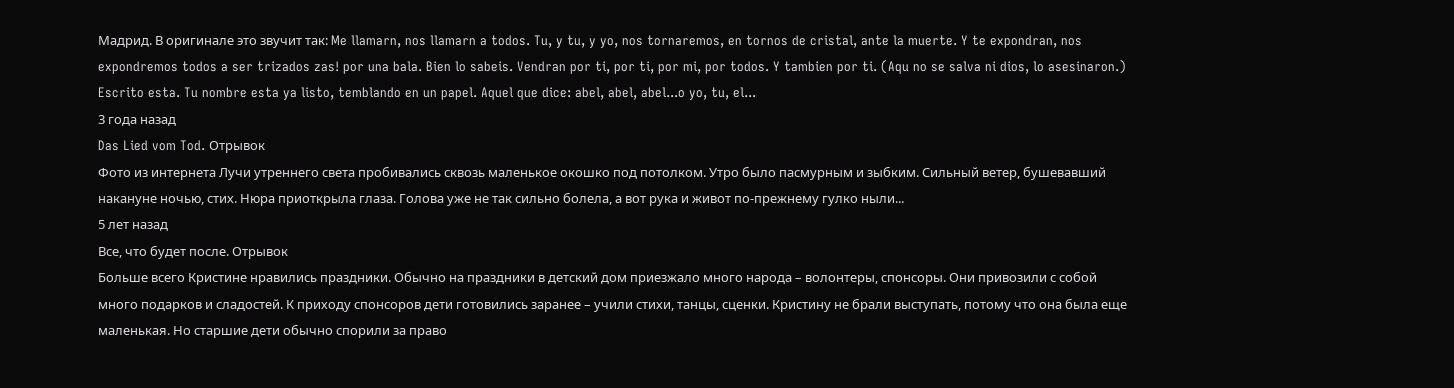Мадрид. В оригинале это звучит так: Me llamarn, nos llamarn a todos. Tu, y tu, y yo, nos tornaremos, en tornos de cristal, ante la muerte. Y te expondran, nos expondremos todos a ser trizados zas! por una bala. Bien lo sabeis. Vendran por ti, por ti, por mi, por todos. Y tambien por ti. (Aqu no se salva ni dios, lo asesinaron.) Escrito esta. Tu nombre esta ya listo, temblando en un papel. Aquel que dice: abel, abel, abel...o yo, tu, el...
3 года назад
Das Lied vom Tod. Отрывок
Фото из интернета Лучи утреннего света пробивались сквозь маленькое окошко под потолком. Утро было пасмурным и зыбким. Сильный ветер, бушевавший накануне ночью, стих. Нюра приоткрыла глаза. Голова уже не так сильно болела, а вот рука и живот по-прежнему гулко ныли...
5 лет назад
Все, что будет после. Отрывок
Больше всего Кристине нравились праздники. Обычно на праздники в детский дом приезжало много народа – волонтеры, спонсоры. Они привозили с собой много подарков и сладостей. К приходу спонсоров дети готовились заранее – учили стихи, танцы, сценки. Кристину не брали выступать, потому что она была еще маленькая. Но старшие дети обычно спорили за право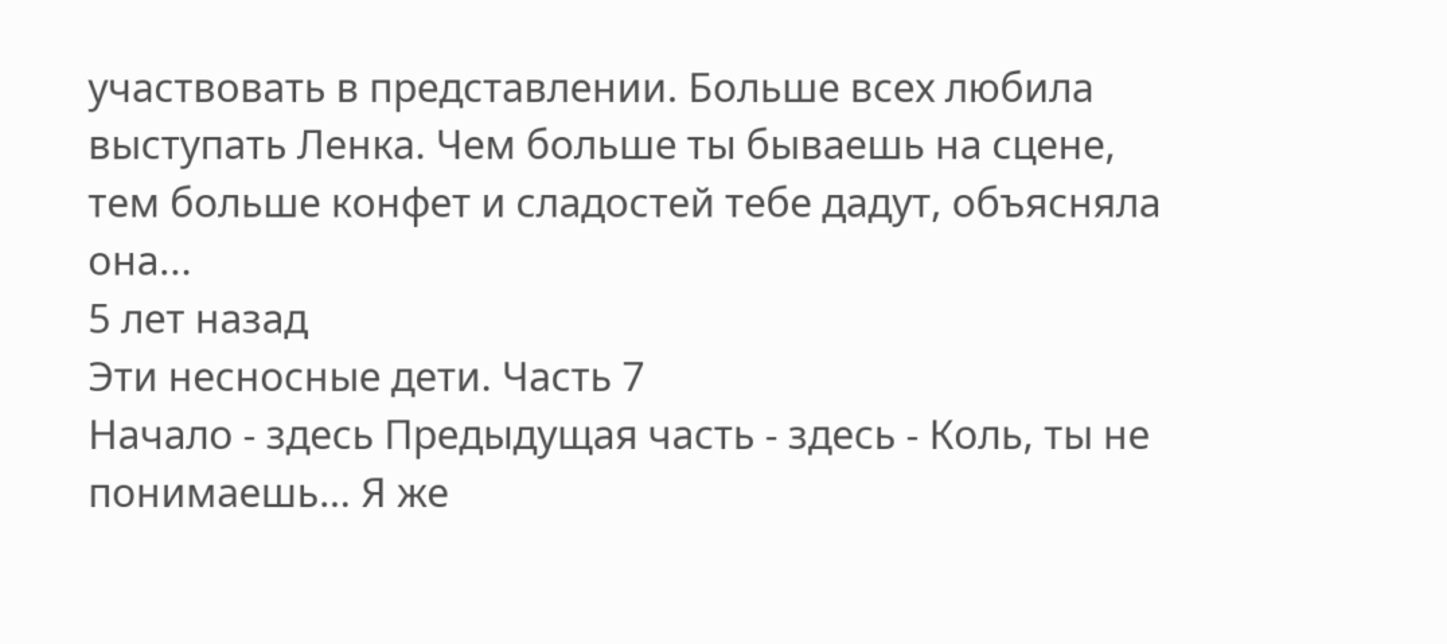участвовать в представлении. Больше всех любила выступать Ленка. Чем больше ты бываешь на сцене, тем больше конфет и сладостей тебе дадут, объясняла она...
5 лет назад
Эти несносные дети. Часть 7
Начало - здесь Предыдущая часть - здесь - Коль, ты не понимаешь… Я же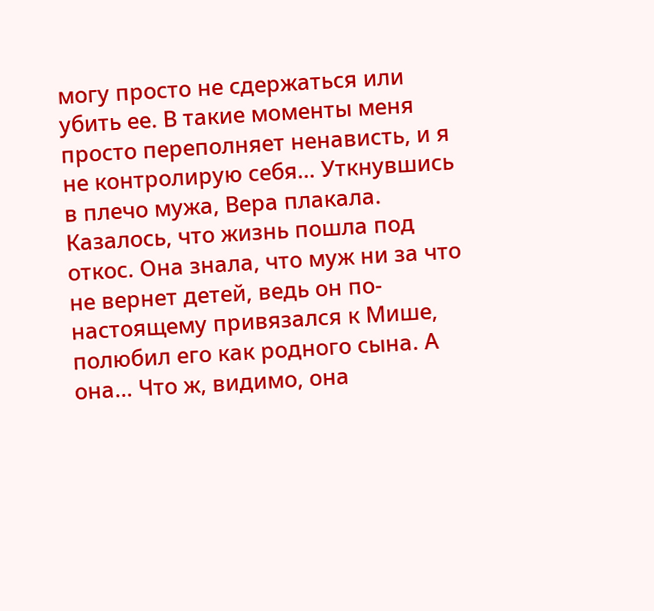могу просто не сдержаться или убить ее. В такие моменты меня просто переполняет ненависть, и я не контролирую себя… Уткнувшись в плечо мужа, Вера плакала. Казалось, что жизнь пошла под откос. Она знала, что муж ни за что не вернет детей, ведь он по-настоящему привязался к Мише, полюбил его как родного сына. А она… Что ж, видимо, она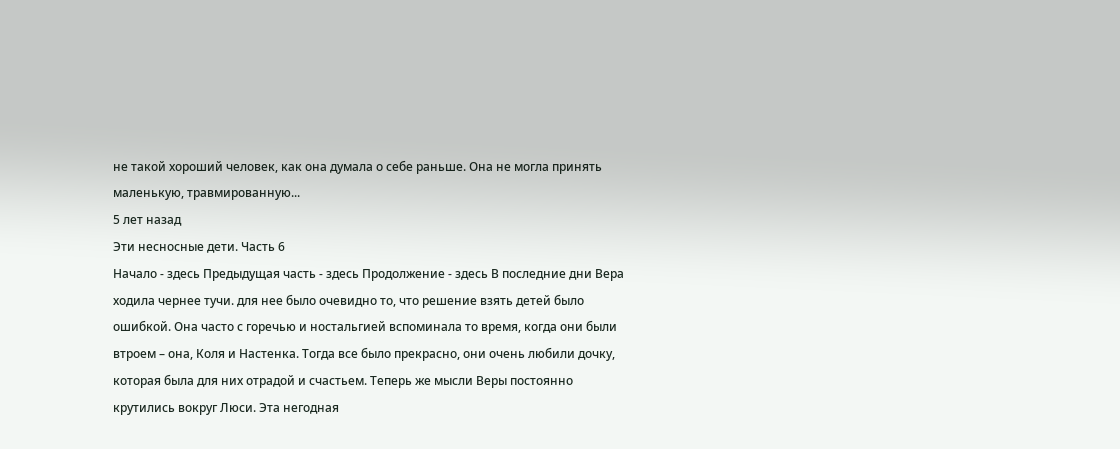не такой хороший человек, как она думала о себе раньше. Она не могла принять маленькую, травмированную...
5 лет назад
Эти несносные дети. Часть 6
Начало - здесь Предыдущая часть - здесь Продолжение - здесь В последние дни Вера ходила чернее тучи. для нее было очевидно то, что решение взять детей было ошибкой. Она часто с горечью и ностальгией вспоминала то время, когда они были втроем – она, Коля и Настенка. Тогда все было прекрасно, они очень любили дочку, которая была для них отрадой и счастьем. Теперь же мысли Веры постоянно крутились вокруг Люси. Эта негодная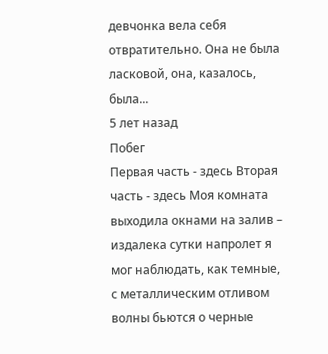девчонка вела себя отвратительно. Она не была ласковой, она, казалось, была...
5 лет назад
Побег
Первая часть - здесь Вторая часть - здесь Моя комната выходила окнами на залив – издалека сутки напролет я мог наблюдать, как темные, с металлическим отливом волны бьются о черные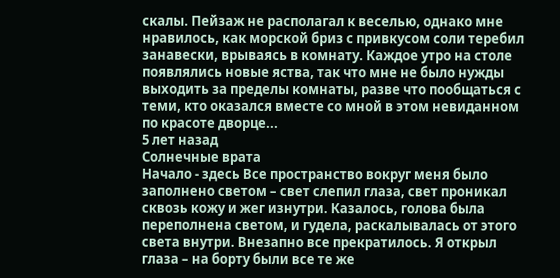скалы. Пейзаж не располагал к веселью, однако мне нравилось, как морской бриз с привкусом соли теребил занавески, врываясь в комнату. Каждое утро на столе появлялись новые яства, так что мне не было нужды выходить за пределы комнаты, разве что пообщаться с теми, кто оказался вместе со мной в этом невиданном по красоте дворце...
5 лет назад
Солнечные врата
Начало - здесь Все пространство вокруг меня было заполнено светом – свет слепил глаза, свет проникал сквозь кожу и жег изнутри. Казалось, голова была переполнена светом, и гудела, раскалывалась от этого света внутри. Внезапно все прекратилось. Я открыл глаза – на борту были все те же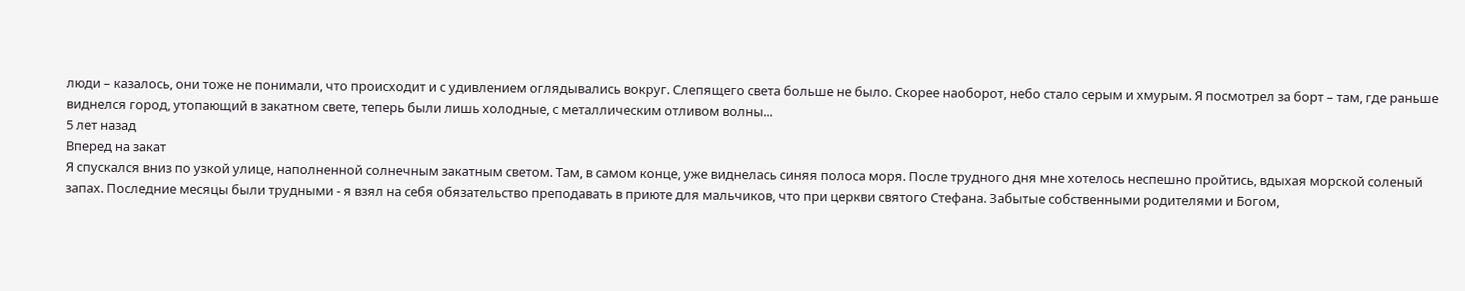люди – казалось, они тоже не понимали, что происходит и с удивлением оглядывались вокруг. Слепящего света больше не было. Скорее наоборот, небо стало серым и хмурым. Я посмотрел за борт – там, где раньше виднелся город, утопающий в закатном свете, теперь были лишь холодные, с металлическим отливом волны...
5 лет назад
Вперед на закат
Я спускался вниз по узкой улице, наполненной солнечным закатным светом. Там, в самом конце, уже виднелась синяя полоса моря. После трудного дня мне хотелось неспешно пройтись, вдыхая морской соленый запах. Последние месяцы были трудными - я взял на себя обязательство преподавать в приюте для мальчиков, что при церкви святого Стефана. Забытые собственными родителями и Богом,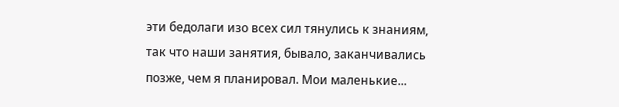эти бедолаги изо всех сил тянулись к знаниям, так что наши занятия, бывало, заканчивались позже, чем я планировал. Мои маленькие...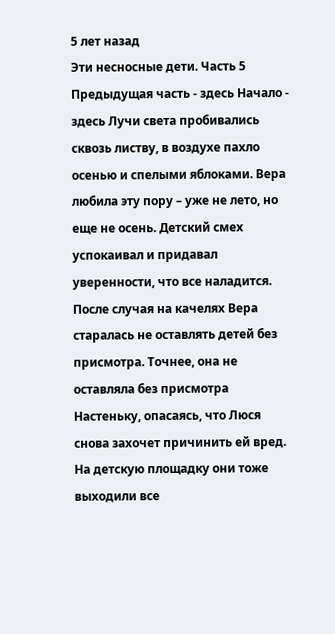5 лет назад
Эти несносные дети. Часть 5
Предыдущая часть - здесь Начало - здесь Лучи света пробивались сквозь листву, в воздухе пахло осенью и спелыми яблоками. Вера любила эту пору – уже не лето, но еще не осень. Детский смех успокаивал и придавал уверенности, что все наладится. После случая на качелях Вера старалась не оставлять детей без присмотра. Точнее, она не оставляла без присмотра Настеньку, опасаясь, что Люся снова захочет причинить ей вред. На детскую площадку они тоже выходили все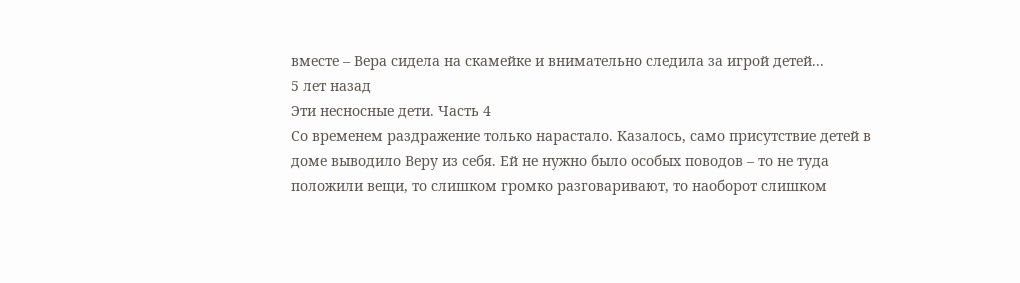вместе – Вера сидела на скамейке и внимательно следила за игрой детей...
5 лет назад
Эти несносные дети. Часть 4
Со временем раздражение только нарастало. Казалось, само присутствие детей в доме выводило Веру из себя. Ей не нужно было особых поводов – то не туда положили вещи, то слишком громко разговаривают, то наоборот слишком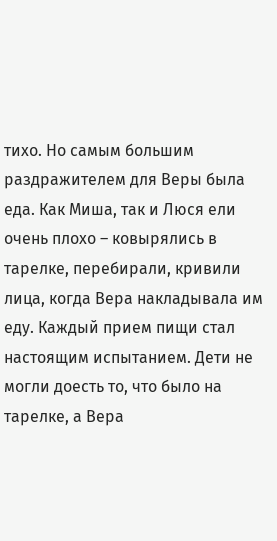тихо. Но самым большим раздражителем для Веры была еда. Как Миша, так и Люся ели очень плохо – ковырялись в тарелке, перебирали, кривили лица, когда Вера накладывала им еду. Каждый прием пищи стал настоящим испытанием. Дети не могли доесть то, что было на тарелке, а Вера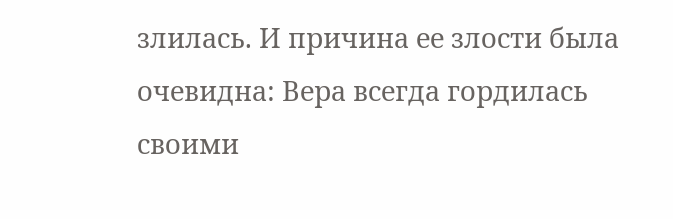злилась. И причина ее злости была очевидна: Вера всегда гордилась своими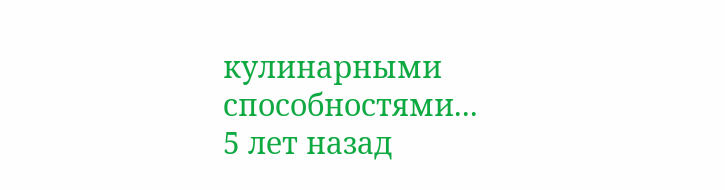кулинарными способностями...
5 лет назад